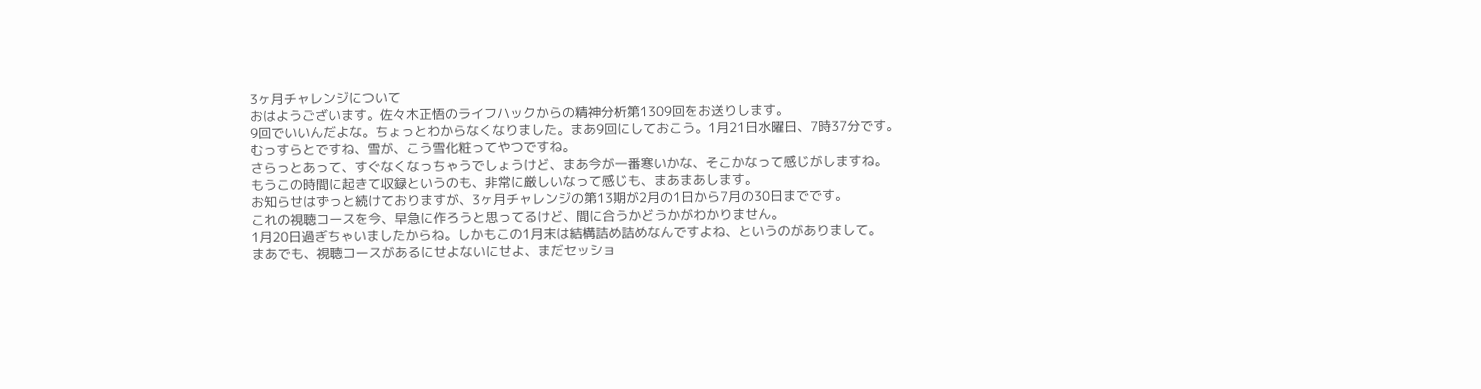3ヶ月チャレンジについて
おはようございます。佐々木正悟のライフハックからの精神分析第1309回をお送りします。
9回でいいんだよな。ちょっとわからなくなりました。まあ9回にしておこう。1月21日水曜日、7時37分です。
むっすらとですね、雪が、こう雪化粧ってやつですね。
さらっとあって、すぐなくなっちゃうでしょうけど、まあ今が一番寒いかな、そこかなって感じがしますね。
もうこの時間に起きて収録というのも、非常に厳しいなって感じも、まあまあします。
お知らせはずっと続けておりますが、3ヶ月チャレンジの第13期が2月の1日から7月の30日までです。
これの視聴コースを今、早急に作ろうと思ってるけど、間に合うかどうかがわかりません。
1月20日過ぎちゃいましたからね。しかもこの1月末は結構詰め詰めなんですよね、というのがありまして。
まあでも、視聴コースがあるにせよないにせよ、まだセッショ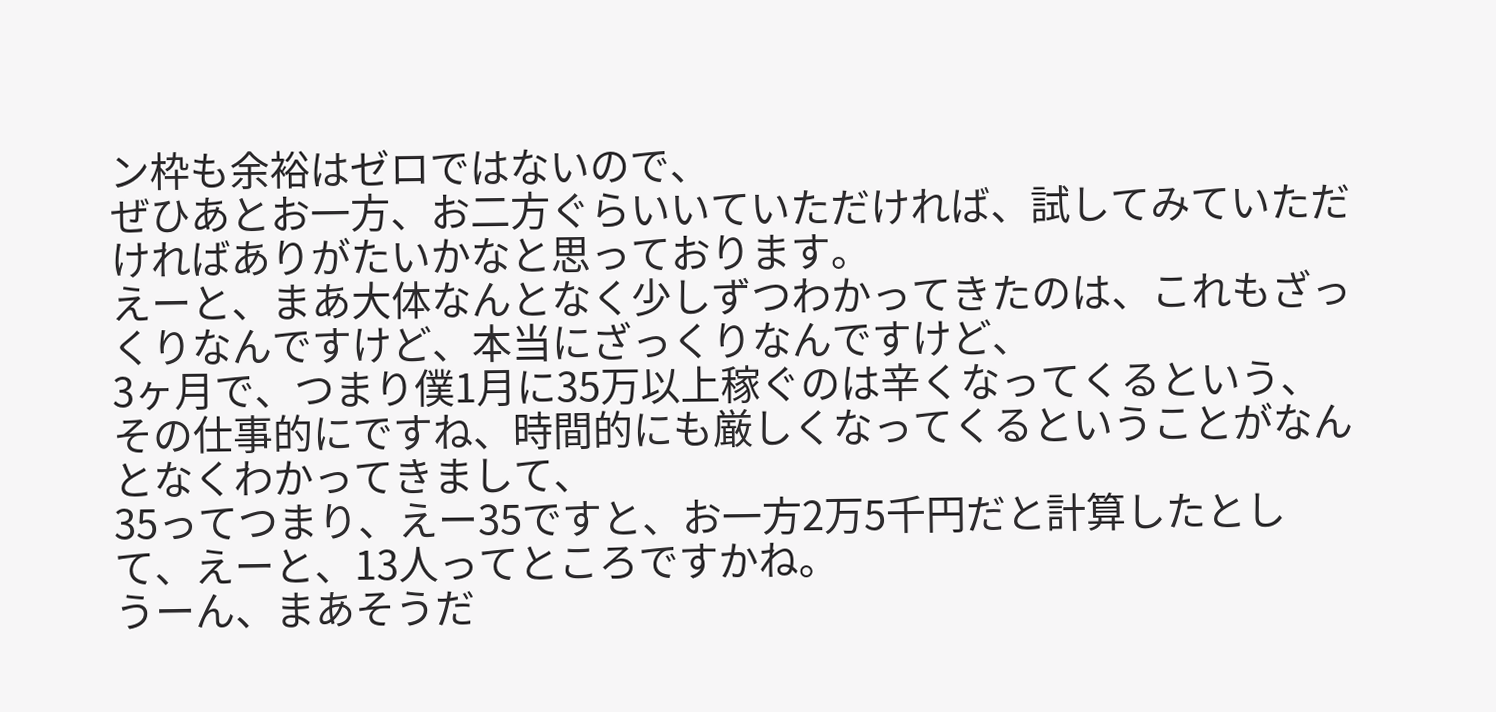ン枠も余裕はゼロではないので、
ぜひあとお一方、お二方ぐらいいていただければ、試してみていただければありがたいかなと思っております。
えーと、まあ大体なんとなく少しずつわかってきたのは、これもざっくりなんですけど、本当にざっくりなんですけど、
3ヶ月で、つまり僕1月に35万以上稼ぐのは辛くなってくるという、その仕事的にですね、時間的にも厳しくなってくるということがなんとなくわかってきまして、
35ってつまり、えー35ですと、お一方2万5千円だと計算したとして、えーと、13人ってところですかね。
うーん、まあそうだ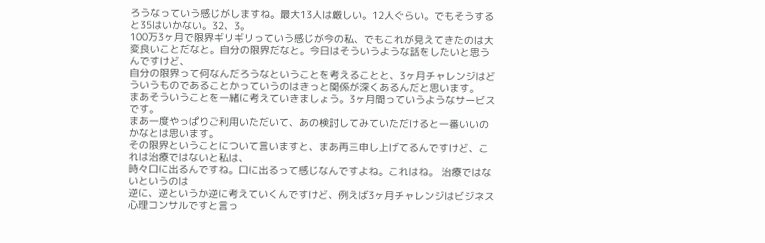ろうなっていう感じがしますね。最大13人は厳しい。12人ぐらい。でもそうすると35はいかない。32、3。
100万3ヶ月で限界ギリギリっていう感じが今の私、でもこれが見えてきたのは大変良いことだなと。自分の限界だなと。今日はそういうような話をしたいと思うんですけど、
自分の限界って何なんだろうなということを考えることと、3ヶ月チャレンジはどういうものであることかっていうのはきっと関係が深くあるんだと思います。
まあそういうことを一緒に考えていきましょう。3ヶ月間っていうようなサービスです。
まあ一度やっぱりご利用いただいて、あの検討してみていただけると一番いいのかなとは思います。
その限界ということについて言いますと、まあ再三申し上げてるんですけど、これは治療ではないと私は、
時々口に出るんですね。口に出るって感じなんですよね。これはね。 治療ではないというのは
逆に、逆というか逆に考えていくんですけど、例えば3ヶ月チャレンジはビジネス心理コンサルですと言っ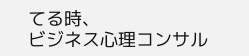てる時、
ビジネス心理コンサル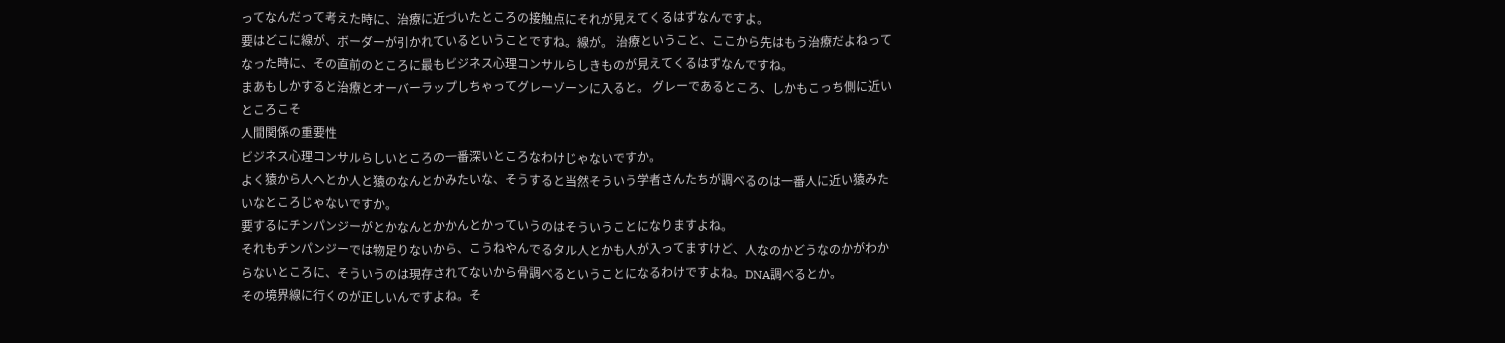ってなんだって考えた時に、治療に近づいたところの接触点にそれが見えてくるはずなんですよ。
要はどこに線が、ボーダーが引かれているということですね。線が。 治療ということ、ここから先はもう治療だよねってなった時に、その直前のところに最もビジネス心理コンサルらしきものが見えてくるはずなんですね。
まあもしかすると治療とオーバーラップしちゃってグレーゾーンに入ると。 グレーであるところ、しかもこっち側に近いところこそ
人間関係の重要性
ビジネス心理コンサルらしいところの一番深いところなわけじゃないですか。
よく猿から人へとか人と猿のなんとかみたいな、そうすると当然そういう学者さんたちが調べるのは一番人に近い猿みたいなところじゃないですか。
要するにチンパンジーがとかなんとかかんとかっていうのはそういうことになりますよね。
それもチンパンジーでは物足りないから、こうねやんでるタル人とかも人が入ってますけど、人なのかどうなのかがわからないところに、そういうのは現存されてないから骨調べるということになるわけですよね。DNA調べるとか。
その境界線に行くのが正しいんですよね。そ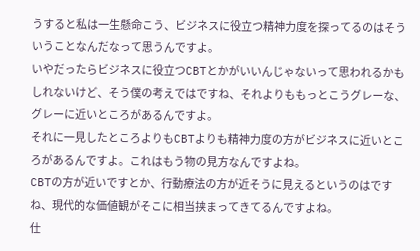うすると私は一生懸命こう、ビジネスに役立つ精神力度を探ってるのはそういうことなんだなって思うんですよ。
いやだったらビジネスに役立つCBTとかがいいんじゃないって思われるかもしれないけど、そう僕の考えではですね、それよりももっとこうグレーな、グレーに近いところがあるんですよ。
それに一見したところよりもCBTよりも精神力度の方がビジネスに近いところがあるんですよ。これはもう物の見方なんですよね。
CBTの方が近いですとか、行動療法の方が近そうに見えるというのはですね、現代的な価値観がそこに相当挟まってきてるんですよね。
仕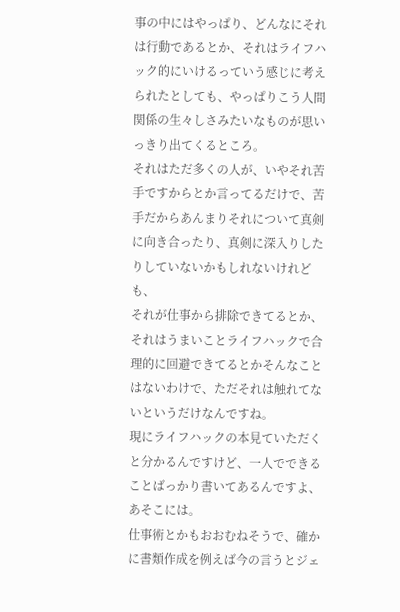事の中にはやっぱり、どんなにそれは行動であるとか、それはライフハック的にいけるっていう感じに考えられたとしても、やっぱりこう人間関係の生々しさみたいなものが思いっきり出てくるところ。
それはただ多くの人が、いやそれ苦手ですからとか言ってるだけで、苦手だからあんまりそれについて真剣に向き合ったり、真剣に深入りしたりしていないかもしれないけれども、
それが仕事から排除できてるとか、それはうまいことライフハックで合理的に回避できてるとかそんなことはないわけで、ただそれは触れてないというだけなんですね。
現にライフハックの本見ていただくと分かるんですけど、一人でできることばっかり書いてあるんですよ、あそこには。
仕事術とかもおおむねそうで、確かに書類作成を例えば今の言うとジェ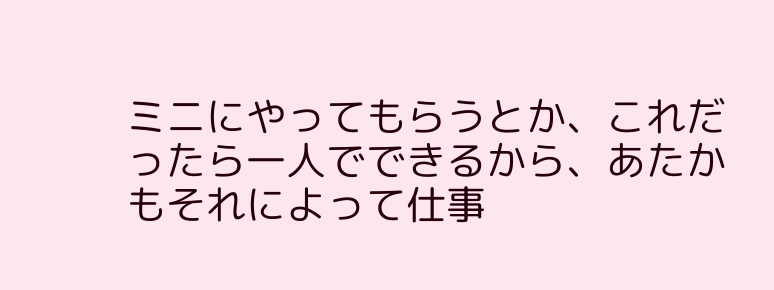ミニにやってもらうとか、これだったら一人でできるから、あたかもそれによって仕事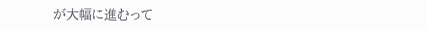が大幅に進むって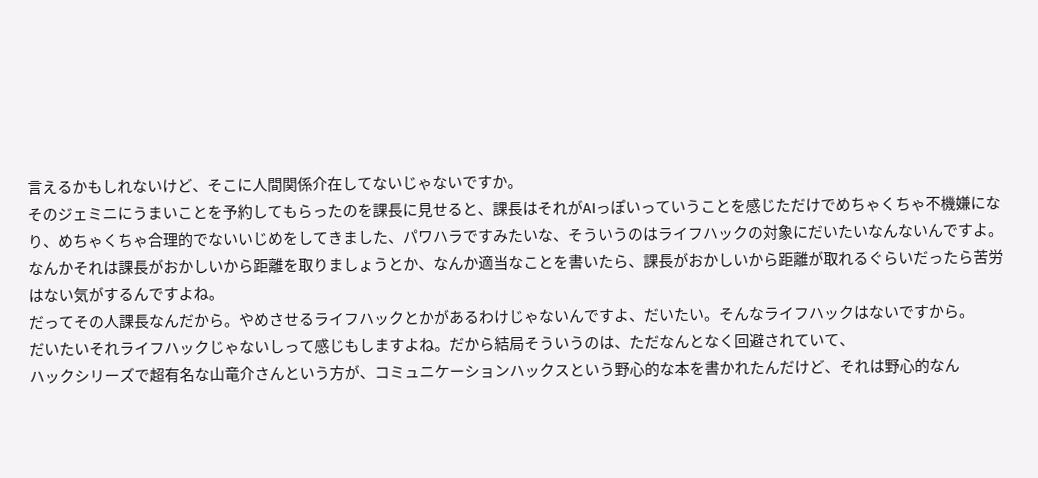言えるかもしれないけど、そこに人間関係介在してないじゃないですか。
そのジェミニにうまいことを予約してもらったのを課長に見せると、課長はそれがAIっぽいっていうことを感じただけでめちゃくちゃ不機嫌になり、めちゃくちゃ合理的でないいじめをしてきました、パワハラですみたいな、そういうのはライフハックの対象にだいたいなんないんですよ。
なんかそれは課長がおかしいから距離を取りましょうとか、なんか適当なことを書いたら、課長がおかしいから距離が取れるぐらいだったら苦労はない気がするんですよね。
だってその人課長なんだから。やめさせるライフハックとかがあるわけじゃないんですよ、だいたい。そんなライフハックはないですから。
だいたいそれライフハックじゃないしって感じもしますよね。だから結局そういうのは、ただなんとなく回避されていて、
ハックシリーズで超有名な山竜介さんという方が、コミュニケーションハックスという野心的な本を書かれたんだけど、それは野心的なん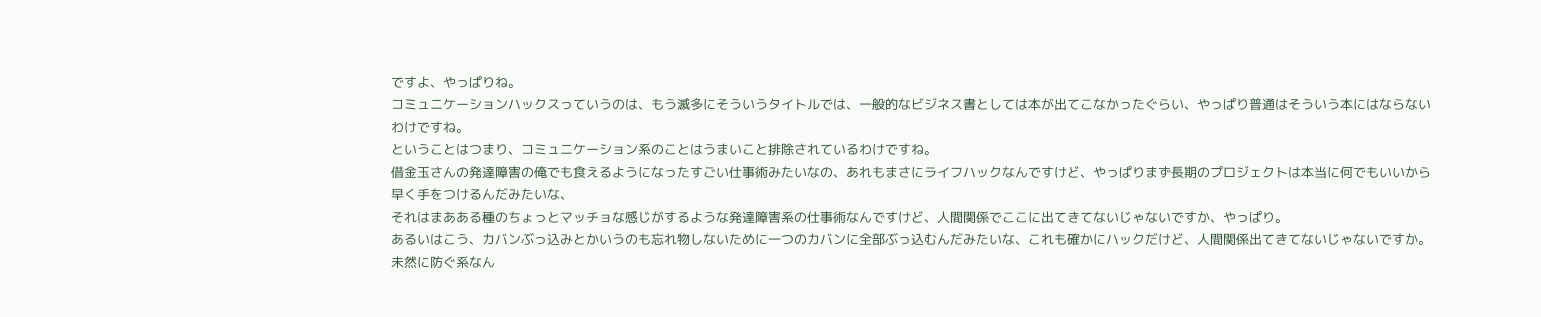ですよ、やっぱりね。
コミュニケーションハックスっていうのは、もう滅多にそういうタイトルでは、一般的なビジネス書としては本が出てこなかったぐらい、やっぱり普通はそういう本にはならないわけですね。
ということはつまり、コミュニケーション系のことはうまいこと排除されているわけですね。
借金玉さんの発達障害の俺でも食えるようになったすごい仕事術みたいなの、あれもまさにライフハックなんですけど、やっぱりまず長期のプロジェクトは本当に何でもいいから早く手をつけるんだみたいな、
それはまあある種のちょっとマッチョな感じがするような発達障害系の仕事術なんですけど、人間関係でここに出てきてないじゃないですか、やっぱり。
あるいはこう、カバンぶっ込みとかいうのも忘れ物しないために一つのカバンに全部ぶっ込むんだみたいな、これも確かにハックだけど、人間関係出てきてないじゃないですか。
未然に防ぐ系なん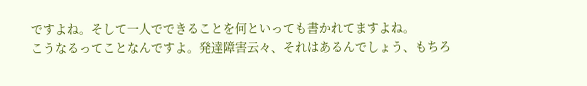ですよね。そして一人でできることを何といっても書かれてますよね。
こうなるってことなんですよ。発達障害云々、それはあるんでしょう、もちろ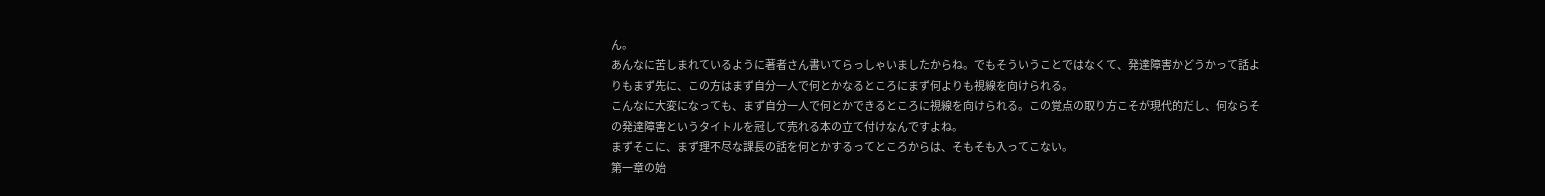ん。
あんなに苦しまれているように著者さん書いてらっしゃいましたからね。でもそういうことではなくて、発達障害かどうかって話よりもまず先に、この方はまず自分一人で何とかなるところにまず何よりも視線を向けられる。
こんなに大変になっても、まず自分一人で何とかできるところに視線を向けられる。この覚点の取り方こそが現代的だし、何ならその発達障害というタイトルを冠して売れる本の立て付けなんですよね。
まずそこに、まず理不尽な課長の話を何とかするってところからは、そもそも入ってこない。
第一章の始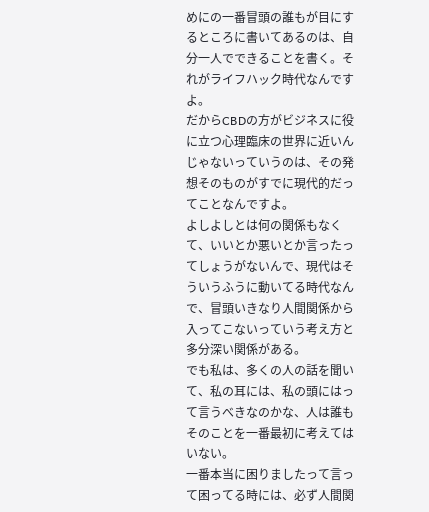めにの一番冒頭の誰もが目にするところに書いてあるのは、自分一人でできることを書く。それがライフハック時代なんですよ。
だからCBDの方がビジネスに役に立つ心理臨床の世界に近いんじゃないっていうのは、その発想そのものがすでに現代的だってことなんですよ。
よしよしとは何の関係もなくて、いいとか悪いとか言ったってしょうがないんで、現代はそういうふうに動いてる時代なんで、冒頭いきなり人間関係から入ってこないっていう考え方と多分深い関係がある。
でも私は、多くの人の話を聞いて、私の耳には、私の頭にはって言うべきなのかな、人は誰もそのことを一番最初に考えてはいない。
一番本当に困りましたって言って困ってる時には、必ず人間関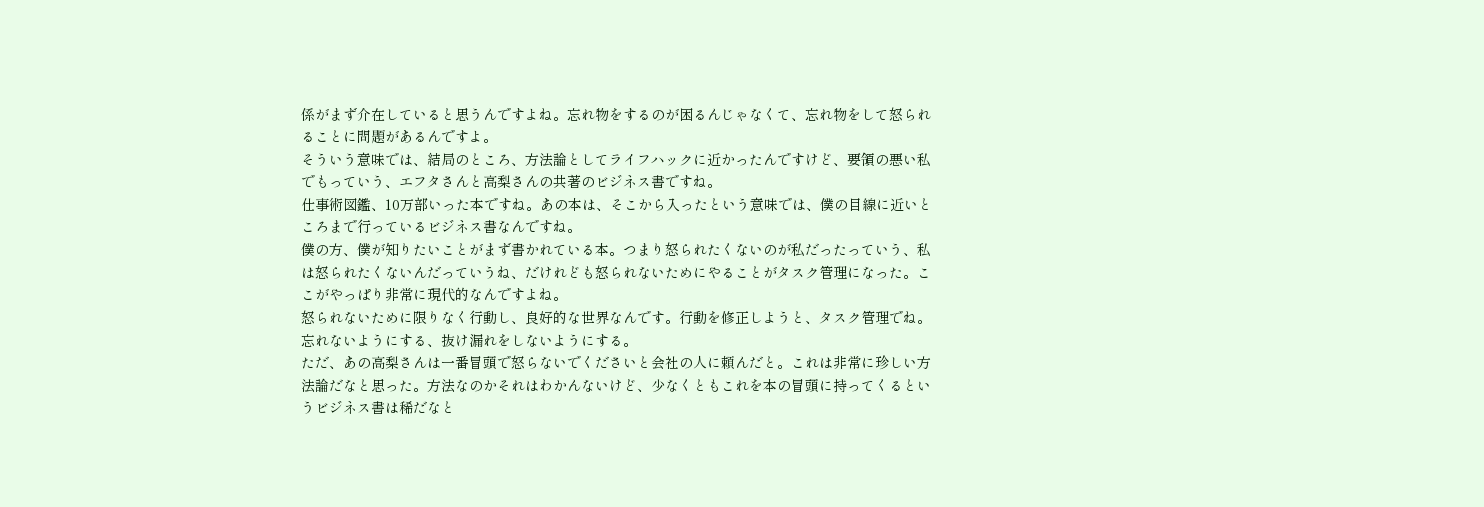係がまず介在していると思うんですよね。忘れ物をするのが困るんじゃなくて、忘れ物をして怒られることに問題があるんですよ。
そういう意味では、結局のところ、方法論としてライフハックに近かったんですけど、要領の悪い私でもっていう、エフタさんと高梨さんの共著のビジネス書ですね。
仕事術図鑑、10万部いった本ですね。あの本は、そこから入ったという意味では、僕の目線に近いところまで行っているビジネス書なんですね。
僕の方、僕が知りたいことがまず書かれている本。つまり怒られたくないのが私だったっていう、私は怒られたくないんだっていうね、だけれども怒られないためにやることがタスク管理になった。ここがやっぱり非常に現代的なんですよね。
怒られないために限りなく行動し、良好的な世界なんです。行動を修正しようと、タスク管理でね。忘れないようにする、抜け漏れをしないようにする。
ただ、あの高梨さんは一番冒頭で怒らないでくださいと会社の人に頼んだと。これは非常に珍しい方法論だなと思った。方法なのかそれはわかんないけど、少なくともこれを本の冒頭に持ってくるというビジネス書は稀だなと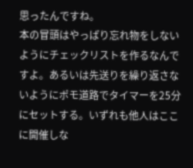思ったんですね。
本の冒頭はやっぱり忘れ物をしないようにチェックリストを作るなんですよ。あるいは先送りを繰り返さないようにポモ道路でタイマーを25分にセットする。いずれも他人はここに開催しな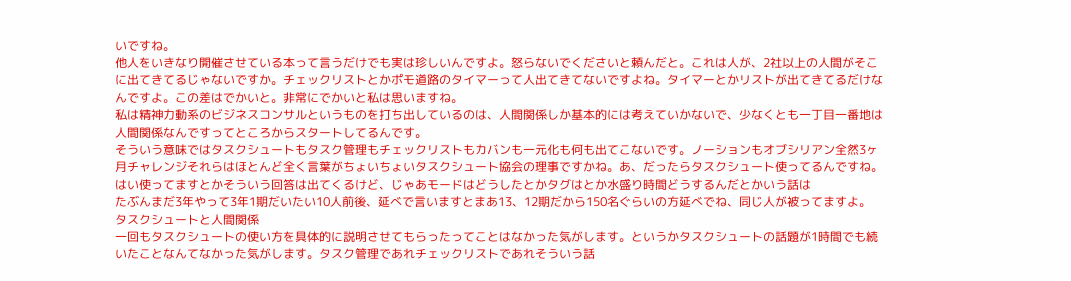いですね。
他人をいきなり開催させている本って言うだけでも実は珍しいんですよ。怒らないでくださいと頼んだと。これは人が、2社以上の人間がそこに出てきてるじゃないですか。チェックリストとかポモ道路のタイマーって人出てきてないですよね。タイマーとかリストが出てきてるだけなんですよ。この差はでかいと。非常にでかいと私は思いますね。
私は精神力動系のビジネスコンサルというものを打ち出しているのは、人間関係しか基本的には考えていかないで、少なくとも一丁目一番地は人間関係なんですってところからスタートしてるんです。
そういう意味ではタスクシュートもタスク管理もチェックリストもカバンも一元化も何も出てこないです。ノーションもオブシリアン全然3ヶ月チャレンジそれらはほとんど全く言葉がちょいちょいタスクシュート協会の理事ですかね。あ、だったらタスクシュート使ってるんですね。はい使ってますとかそういう回答は出てくるけど、じゃあモードはどうしたとかタグはとか水盛り時間どうするんだとかいう話は
たぶんまだ3年やって3年1期だいたい10人前後、延べで言いますとまあ13、12期だから150名ぐらいの方延べでね、同じ人が被ってますよ。
タスクシュートと人間関係
一回もタスクシュートの使い方を具体的に説明させてもらったってことはなかった気がします。というかタスクシュートの話題が1時間でも続いたことなんてなかった気がします。タスク管理であれチェックリストであれそういう話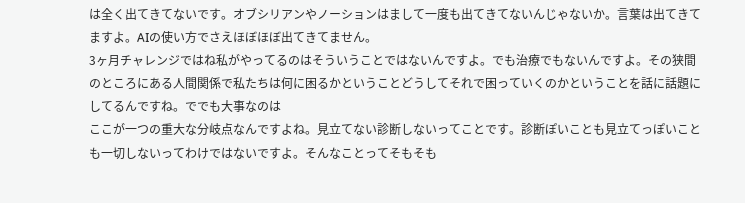は全く出てきてないです。オブシリアンやノーションはまして一度も出てきてないんじゃないか。言葉は出てきてますよ。AIの使い方でさえほぼほぼ出てきてません。
3ヶ月チャレンジではね私がやってるのはそういうことではないんですよ。でも治療でもないんですよ。その狭間のところにある人間関係で私たちは何に困るかということどうしてそれで困っていくのかということを話に話題にしてるんですね。ででも大事なのは
ここが一つの重大な分岐点なんですよね。見立てない診断しないってことです。診断ぽいことも見立てっぽいことも一切しないってわけではないですよ。そんなことってそもそも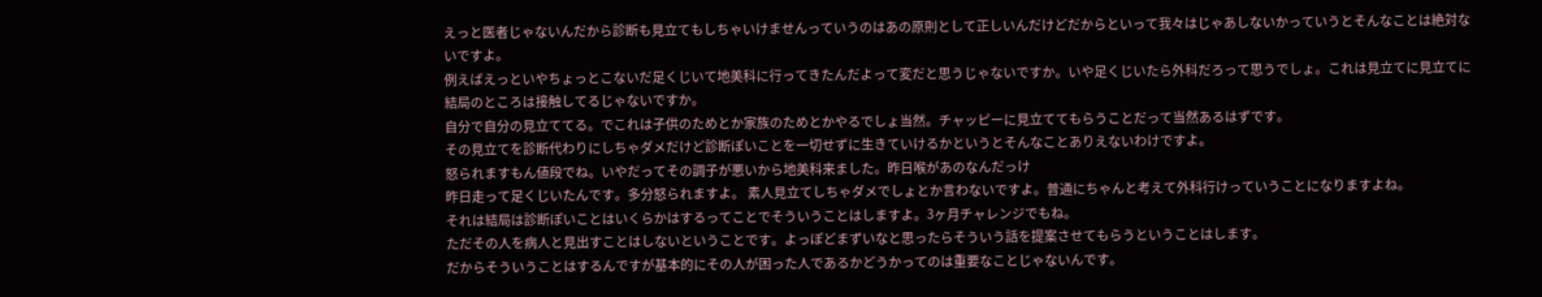えっと医者じゃないんだから診断も見立てもしちゃいけませんっていうのはあの原則として正しいんだけどだからといって我々はじゃあしないかっていうとそんなことは絶対ないですよ。
例えばえっといやちょっとこないだ足くじいて地美科に行ってきたんだよって変だと思うじゃないですか。いや足くじいたら外科だろって思うでしょ。これは見立てに見立てに結局のところは接触してるじゃないですか。
自分で自分の見立ててる。でこれは子供のためとか家族のためとかやるでしょ当然。チャッピーに見立ててもらうことだって当然あるはずです。
その見立てを診断代わりにしちゃダメだけど診断ぽいことを一切せずに生きていけるかというとそんなことありえないわけですよ。
怒られますもん値段でね。いやだってその調子が悪いから地美科来ました。昨日喉があのなんだっけ
昨日走って足くじいたんです。多分怒られますよ。 素人見立てしちゃダメでしょとか言わないですよ。普通にちゃんと考えて外科行けっていうことになりますよね。
それは結局は診断ぽいことはいくらかはするってことでそういうことはしますよ。3ヶ月チャレンジでもね。
ただその人を病人と見出すことはしないということです。よっぽどまずいなと思ったらそういう話を提案させてもらうということはします。
だからそういうことはするんですが基本的にその人が困った人であるかどうかってのは重要なことじゃないんです。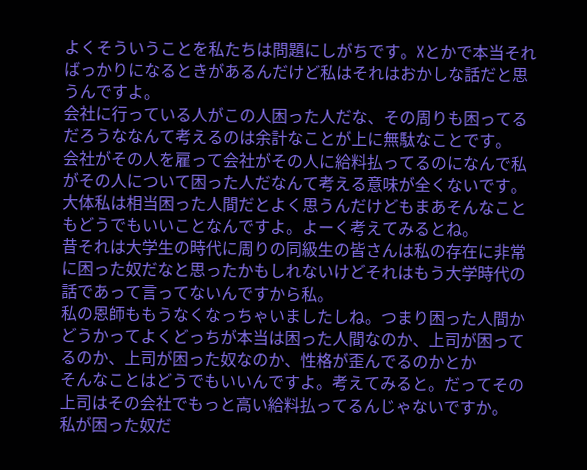よくそういうことを私たちは問題にしがちです。Xとかで本当そればっかりになるときがあるんだけど私はそれはおかしな話だと思うんですよ。
会社に行っている人がこの人困った人だな、その周りも困ってるだろうななんて考えるのは余計なことが上に無駄なことです。
会社がその人を雇って会社がその人に給料払ってるのになんで私がその人について困った人だなんて考える意味が全くないです。
大体私は相当困った人間だとよく思うんだけどもまあそんなこともどうでもいいことなんですよ。よーく考えてみるとね。
昔それは大学生の時代に周りの同級生の皆さんは私の存在に非常に困った奴だなと思ったかもしれないけどそれはもう大学時代の話であって言ってないんですから私。
私の恩師ももうなくなっちゃいましたしね。つまり困った人間かどうかってよくどっちが本当は困った人間なのか、上司が困ってるのか、上司が困った奴なのか、性格が歪んでるのかとか
そんなことはどうでもいいんですよ。考えてみると。だってその上司はその会社でもっと高い給料払ってるんじゃないですか。
私が困った奴だ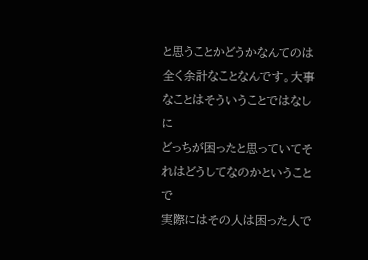と思うことかどうかなんてのは全く余計なことなんです。大事なことはそういうことではなしに
どっちが困ったと思っていてそれはどうしてなのかということで
実際にはその人は困った人で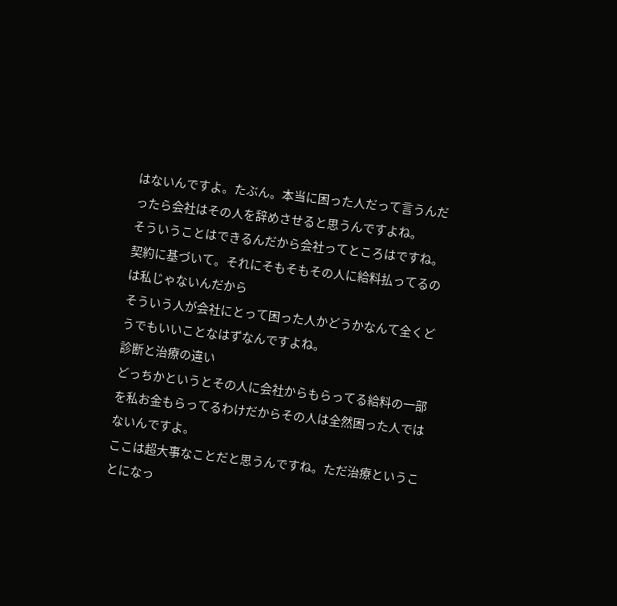はないんですよ。たぶん。本当に困った人だって言うんだったら会社はその人を辞めさせると思うんですよね。
そういうことはできるんだから会社ってところはですね。契約に基づいて。それにそもそもその人に給料払ってるのは私じゃないんだから
そういう人が会社にとって困った人かどうかなんて全くどうでもいいことなはずなんですよね。
診断と治療の違い
どっちかというとその人に会社からもらってる給料の一部を私お金もらってるわけだからその人は全然困った人ではないんですよ。
ここは超大事なことだと思うんですね。ただ治療ということになっ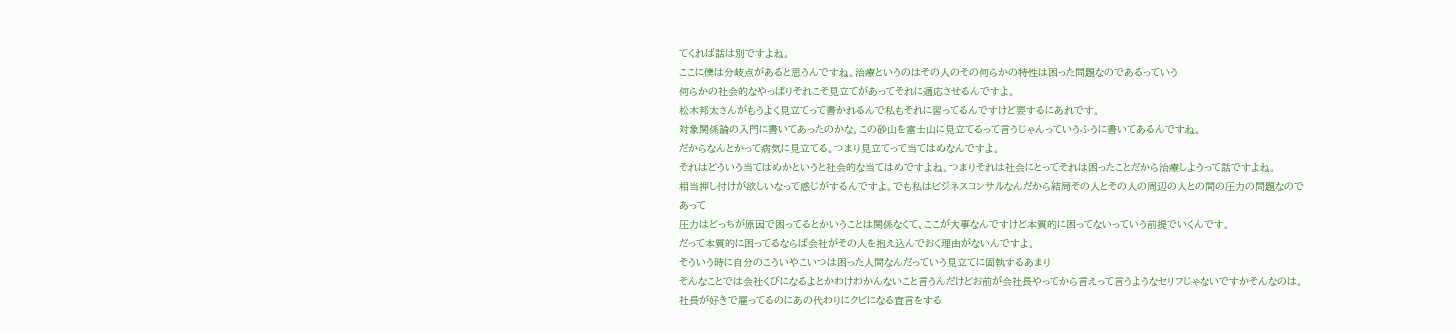てくれば話は別ですよね。
ここに僕は分岐点があると思うんですね。治療というのはその人のその何らかの特性は困った問題なのであるっていう
何らかの社会的なやっぱりそれこそ見立てがあってそれに適応させるんですよ。
松木邦太さんがもうよく見立てって書かれるんで私もそれに習ってるんですけど要するにあれです。
対象関係論の入門に書いてあったのかな。この砂山を富士山に見立てるって言うじゃんっていうふうに書いてあるんですね。
だからなんとかって病気に見立てる。つまり見立てって当てはめなんですよ。
それはどういう当てはめかというと社会的な当てはめですよね。つまりそれは社会にとってそれは困ったことだから治療しようって話ですよね。
相当押し付けが欲しいなって感じがするんですよ。でも私はビジネスコンサルなんだから結局その人とその人の周辺の人との間の圧力の問題なのであって
圧力はどっちが原因で困ってるとかいうことは関係なくて、ここが大事なんですけど本質的に困ってないっていう前提でいくんです。
だって本質的に困ってるならば会社がその人を抱え込んでおく理由がないんですよ。
そういう時に自分のこういやこいつは困った人間なんだっていう見立てに固執するあまり
そんなことでは会社くびになるよとかわけわかんないこと言うんだけどお前が会社長やってから言えって言うようなセリフじゃないですかそんなのは。
社長が好きで雇ってるのにあの代わりにクビになる宣言をする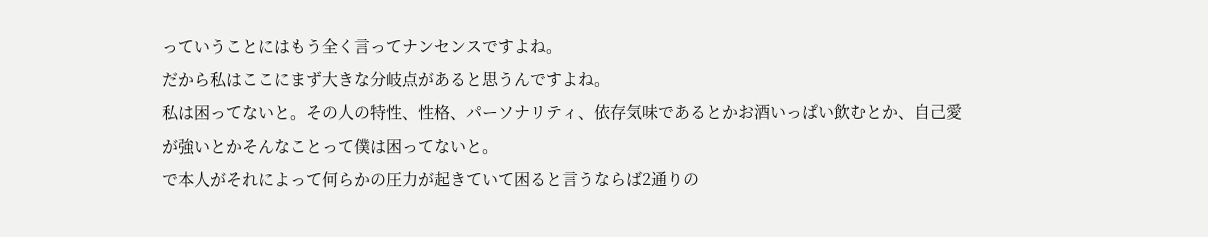っていうことにはもう全く言ってナンセンスですよね。
だから私はここにまず大きな分岐点があると思うんですよね。
私は困ってないと。その人の特性、性格、パーソナリティ、依存気味であるとかお酒いっぱい飲むとか、自己愛が強いとかそんなことって僕は困ってないと。
で本人がそれによって何らかの圧力が起きていて困ると言うならば2通りの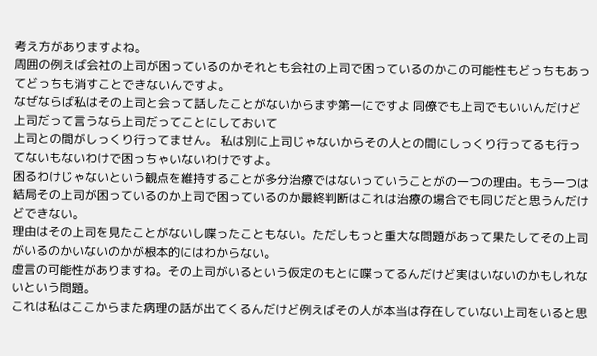考え方がありますよね。
周囲の例えば会社の上司が困っているのかそれとも会社の上司で困っているのかこの可能性もどっちもあってどっちも消すことできないんですよ。
なぜならば私はその上司と会って話したことがないからまず第一にですよ 同僚でも上司でもいいんだけど上司だって言うなら上司だってことにしておいて
上司との間がしっくり行ってません。 私は別に上司じゃないからその人との間にしっくり行ってるも行ってないもないわけで困っちゃいないわけですよ。
困るわけじゃないという観点を維持することが多分治療ではないっていうことがの一つの理由。もう一つは
結局その上司が困っているのか上司で困っているのか最終判断はこれは治療の場合でも同じだと思うんだけどできない。
理由はその上司を見たことがないし喋ったこともない。ただしもっと重大な問題があって果たしてその上司がいるのかいないのかが根本的にはわからない。
虚言の可能性がありますね。その上司がいるという仮定のもとに喋ってるんだけど実はいないのかもしれないという問題。
これは私はここからまた病理の話が出てくるんだけど例えばその人が本当は存在していない上司をいると思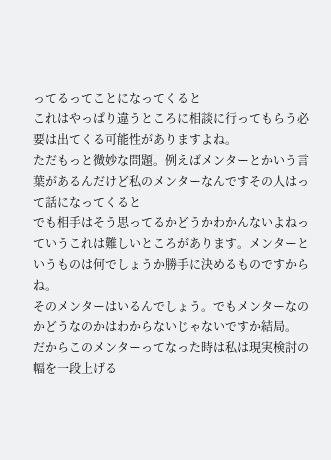ってるってことになってくると
これはやっぱり違うところに相談に行ってもらう必要は出てくる可能性がありますよね。
ただもっと微妙な問題。例えばメンターとかいう言葉があるんだけど私のメンターなんですその人はって話になってくると
でも相手はそう思ってるかどうかわかんないよねっていうこれは難しいところがあります。メンターというものは何でしょうか勝手に決めるものですからね。
そのメンターはいるんでしょう。でもメンターなのかどうなのかはわからないじゃないですか結局。
だからこのメンターってなった時は私は現実検討の幅を一段上げる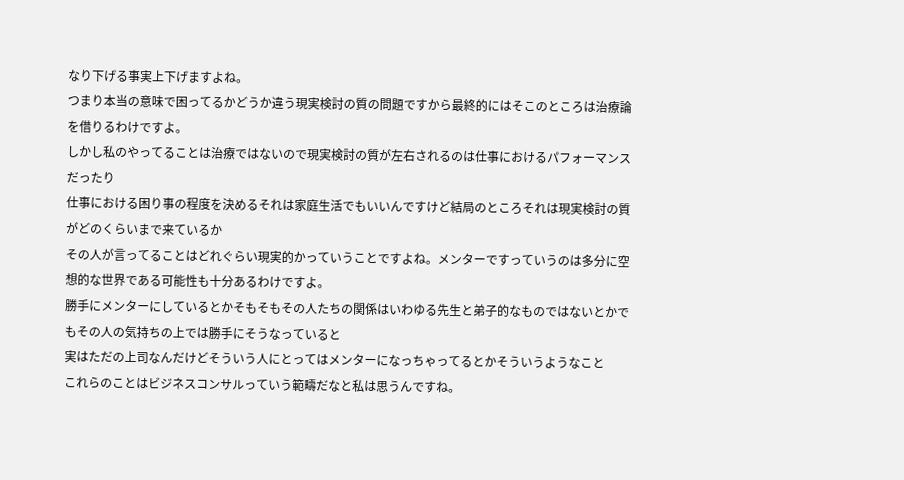なり下げる事実上下げますよね。
つまり本当の意味で困ってるかどうか違う現実検討の質の問題ですから最終的にはそこのところは治療論を借りるわけですよ。
しかし私のやってることは治療ではないので現実検討の質が左右されるのは仕事におけるパフォーマンスだったり
仕事における困り事の程度を決めるそれは家庭生活でもいいんですけど結局のところそれは現実検討の質がどのくらいまで来ているか
その人が言ってることはどれぐらい現実的かっていうことですよね。メンターですっていうのは多分に空想的な世界である可能性も十分あるわけですよ。
勝手にメンターにしているとかそもそもその人たちの関係はいわゆる先生と弟子的なものではないとかでもその人の気持ちの上では勝手にそうなっていると
実はただの上司なんだけどそういう人にとってはメンターになっちゃってるとかそういうようなこと
これらのことはビジネスコンサルっていう範疇だなと私は思うんですね。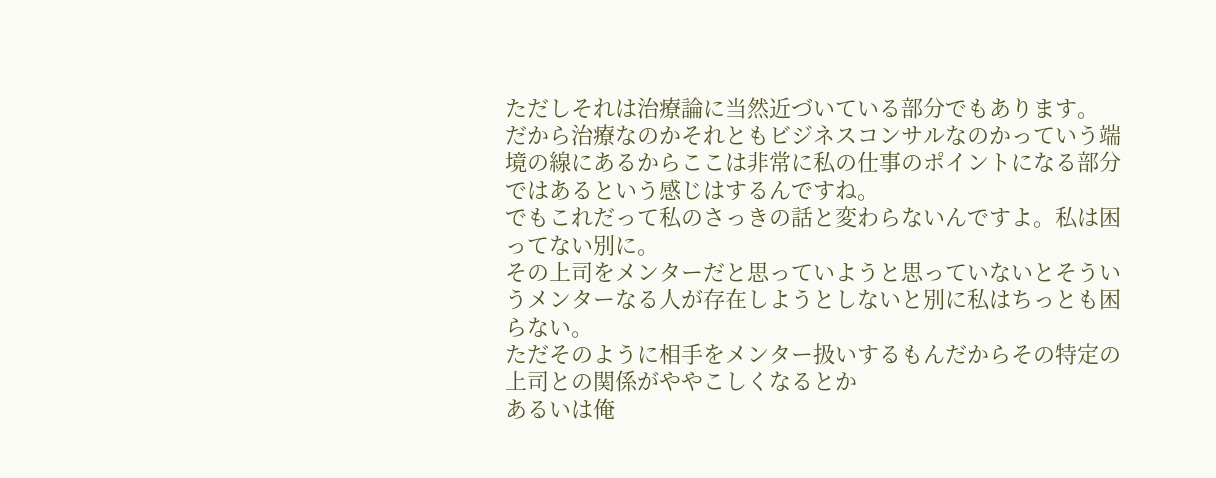ただしそれは治療論に当然近づいている部分でもあります。
だから治療なのかそれともビジネスコンサルなのかっていう端境の線にあるからここは非常に私の仕事のポイントになる部分ではあるという感じはするんですね。
でもこれだって私のさっきの話と変わらないんですよ。私は困ってない別に。
その上司をメンターだと思っていようと思っていないとそういうメンターなる人が存在しようとしないと別に私はちっとも困らない。
ただそのように相手をメンター扱いするもんだからその特定の上司との関係がややこしくなるとか
あるいは俺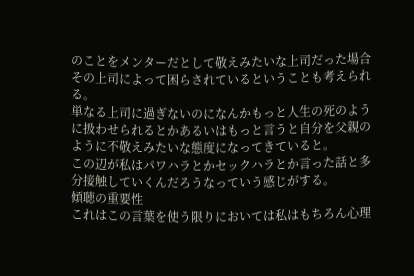のことをメンターだとして敬えみたいな上司だった場合その上司によって困らされているということも考えられる。
単なる上司に過ぎないのになんかもっと人生の死のように扱わせられるとかあるいはもっと言うと自分を父親のように不敬えみたいな態度になってきていると。
この辺が私はパワハラとかセックハラとか言った話と多分接触していくんだろうなっていう感じがする。
傾聴の重要性
これはこの言葉を使う限りにおいては私はもちろん心理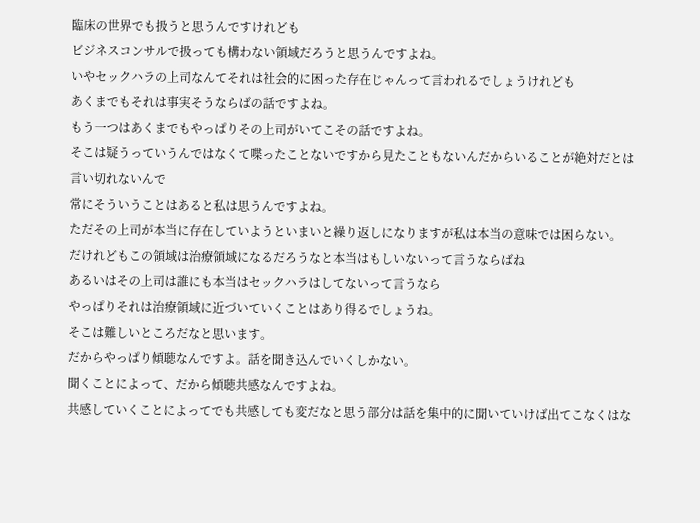臨床の世界でも扱うと思うんですけれども
ビジネスコンサルで扱っても構わない領域だろうと思うんですよね。
いやセックハラの上司なんてそれは社会的に困った存在じゃんって言われるでしょうけれども
あくまでもそれは事実そうならばの話ですよね。
もう一つはあくまでもやっぱりその上司がいてこその話ですよね。
そこは疑うっていうんではなくて喋ったことないですから見たこともないんだからいることが絶対だとは言い切れないんで
常にそういうことはあると私は思うんですよね。
ただその上司が本当に存在していようといまいと繰り返しになりますが私は本当の意味では困らない。
だけれどもこの領域は治療領域になるだろうなと本当はもしいないって言うならばね
あるいはその上司は誰にも本当はセックハラはしてないって言うなら
やっぱりそれは治療領域に近づいていくことはあり得るでしょうね。
そこは難しいところだなと思います。
だからやっぱり傾聴なんですよ。話を聞き込んでいくしかない。
聞くことによって、だから傾聴共感なんですよね。
共感していくことによってでも共感しても変だなと思う部分は話を集中的に聞いていけば出てこなくはな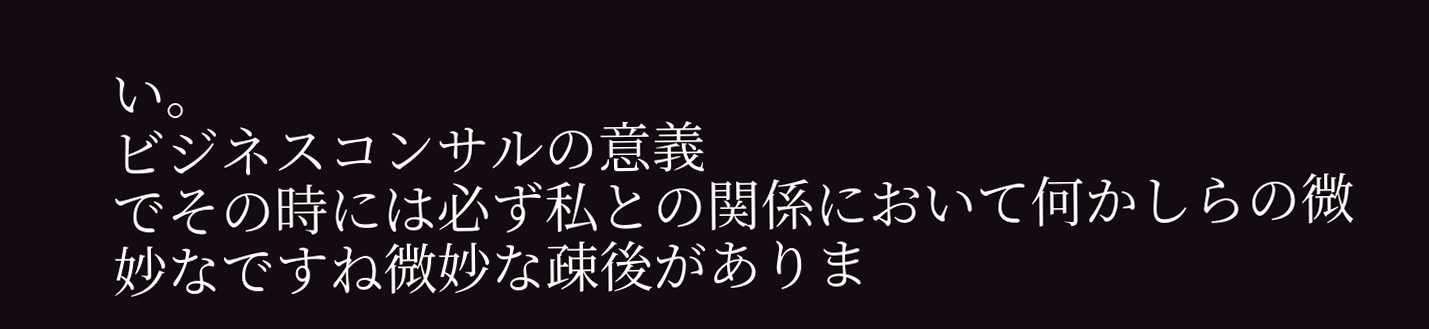い。
ビジネスコンサルの意義
でその時には必ず私との関係において何かしらの微妙なですね微妙な疎後がありま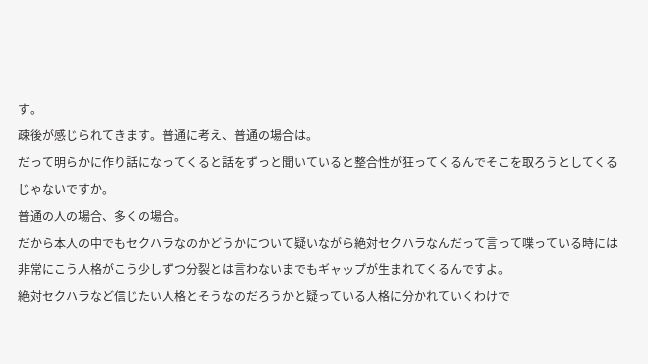す。
疎後が感じられてきます。普通に考え、普通の場合は。
だって明らかに作り話になってくると話をずっと聞いていると整合性が狂ってくるんでそこを取ろうとしてくるじゃないですか。
普通の人の場合、多くの場合。
だから本人の中でもセクハラなのかどうかについて疑いながら絶対セクハラなんだって言って喋っている時には非常にこう人格がこう少しずつ分裂とは言わないまでもギャップが生まれてくるんですよ。
絶対セクハラなど信じたい人格とそうなのだろうかと疑っている人格に分かれていくわけで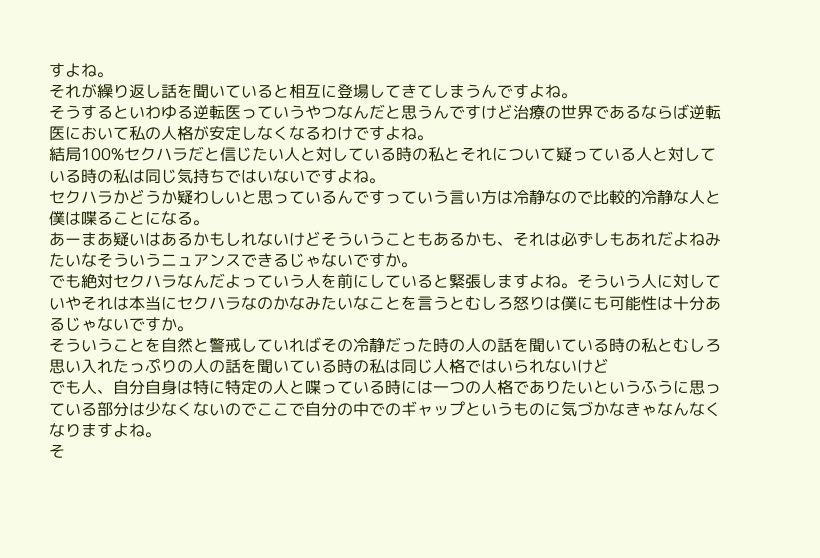すよね。
それが繰り返し話を聞いていると相互に登場してきてしまうんですよね。
そうするといわゆる逆転医っていうやつなんだと思うんですけど治療の世界であるならば逆転医において私の人格が安定しなくなるわけですよね。
結局100%セクハラだと信じたい人と対している時の私とそれについて疑っている人と対している時の私は同じ気持ちではいないですよね。
セクハラかどうか疑わしいと思っているんですっていう言い方は冷静なので比較的冷静な人と僕は喋ることになる。
あーまあ疑いはあるかもしれないけどそういうこともあるかも、それは必ずしもあれだよねみたいなそういうニュアンスできるじゃないですか。
でも絶対セクハラなんだよっていう人を前にしていると緊張しますよね。そういう人に対していやそれは本当にセクハラなのかなみたいなことを言うとむしろ怒りは僕にも可能性は十分あるじゃないですか。
そういうことを自然と警戒していればその冷静だった時の人の話を聞いている時の私とむしろ思い入れたっぷりの人の話を聞いている時の私は同じ人格ではいられないけど
でも人、自分自身は特に特定の人と喋っている時には一つの人格でありたいというふうに思っている部分は少なくないのでここで自分の中でのギャップというものに気づかなきゃなんなくなりますよね。
そ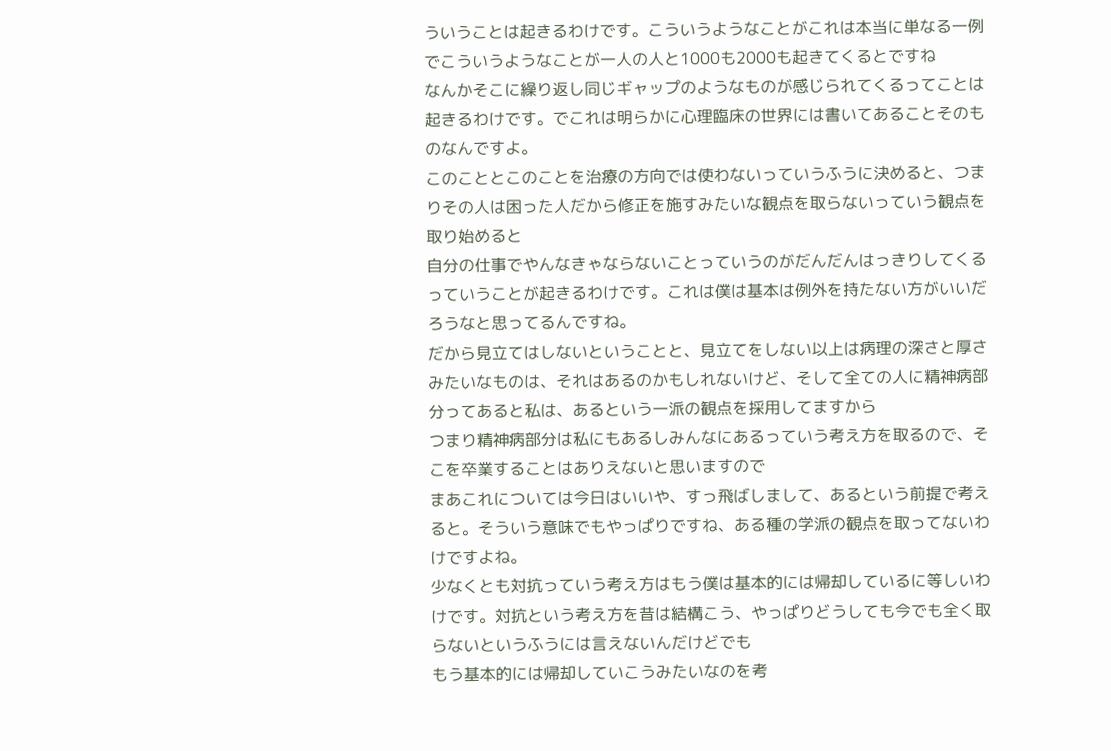ういうことは起きるわけです。こういうようなことがこれは本当に単なる一例でこういうようなことが一人の人と1000も2000も起きてくるとですね
なんかそこに繰り返し同じギャップのようなものが感じられてくるってことは起きるわけです。でこれは明らかに心理臨床の世界には書いてあることそのものなんですよ。
このこととこのことを治療の方向では使わないっていうふうに決めると、つまりその人は困った人だから修正を施すみたいな観点を取らないっていう観点を取り始めると
自分の仕事でやんなきゃならないことっていうのがだんだんはっきりしてくるっていうことが起きるわけです。これは僕は基本は例外を持たない方がいいだろうなと思ってるんですね。
だから見立てはしないということと、見立てをしない以上は病理の深さと厚さみたいなものは、それはあるのかもしれないけど、そして全ての人に精神病部分ってあると私は、あるという一派の観点を採用してますから
つまり精神病部分は私にもあるしみんなにあるっていう考え方を取るので、そこを卒業することはありえないと思いますので
まあこれについては今日はいいや、すっ飛ばしまして、あるという前提で考えると。そういう意味でもやっぱりですね、ある種の学派の観点を取ってないわけですよね。
少なくとも対抗っていう考え方はもう僕は基本的には帰却しているに等しいわけです。対抗という考え方を昔は結構こう、やっぱりどうしても今でも全く取らないというふうには言えないんだけどでも
もう基本的には帰却していこうみたいなのを考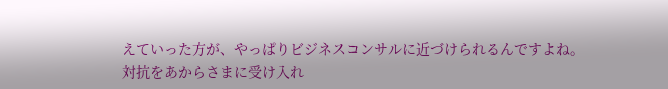えていった方が、やっぱりビジネスコンサルに近づけられるんですよね。
対抗をあからさまに受け入れ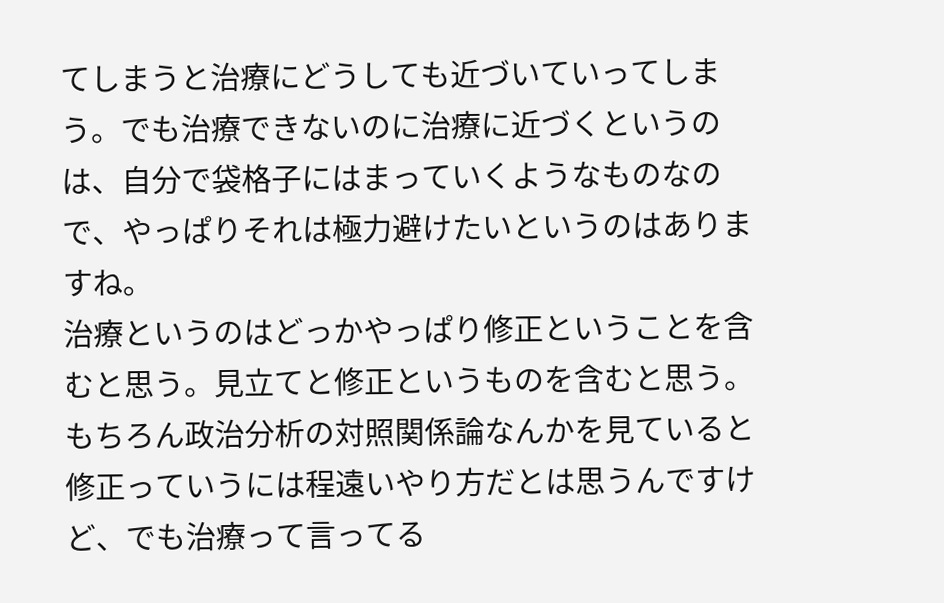てしまうと治療にどうしても近づいていってしまう。でも治療できないのに治療に近づくというのは、自分で袋格子にはまっていくようなものなので、やっぱりそれは極力避けたいというのはありますね。
治療というのはどっかやっぱり修正ということを含むと思う。見立てと修正というものを含むと思う。もちろん政治分析の対照関係論なんかを見ていると修正っていうには程遠いやり方だとは思うんですけど、でも治療って言ってる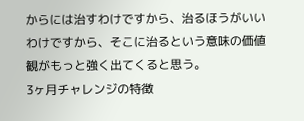からには治すわけですから、治るほうがいいわけですから、そこに治るという意味の価値観がもっと強く出てくると思う。
3ヶ月チャレンジの特徴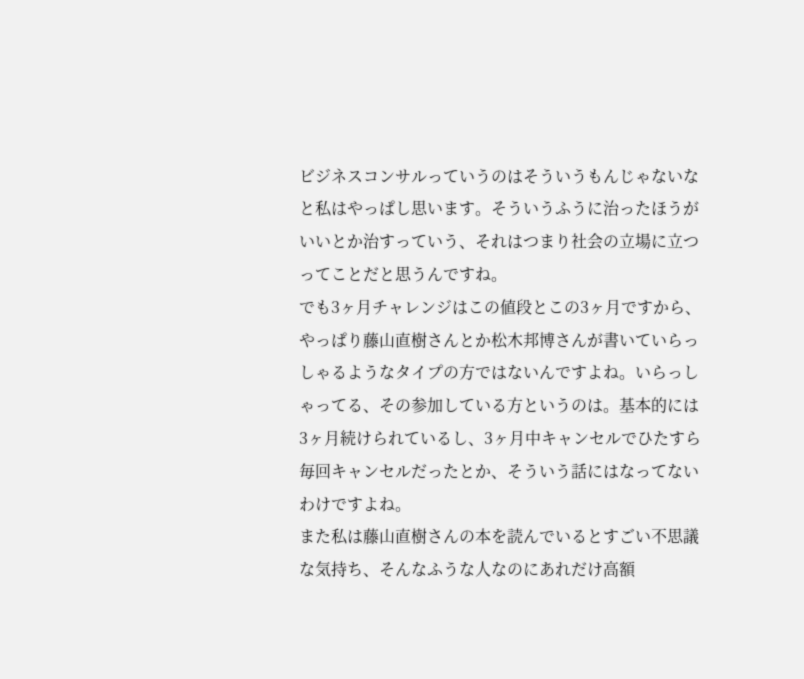ビジネスコンサルっていうのはそういうもんじゃないなと私はやっぱし思います。そういうふうに治ったほうがいいとか治すっていう、それはつまり社会の立場に立つってことだと思うんですね。
でも3ヶ月チャレンジはこの値段とこの3ヶ月ですから、やっぱり藤山直樹さんとか松木邦博さんが書いていらっしゃるようなタイプの方ではないんですよね。いらっしゃってる、その参加している方というのは。基本的には3ヶ月続けられているし、3ヶ月中キャンセルでひたすら毎回キャンセルだったとか、そういう話にはなってないわけですよね。
また私は藤山直樹さんの本を読んでいるとすごい不思議な気持ち、そんなふうな人なのにあれだけ高額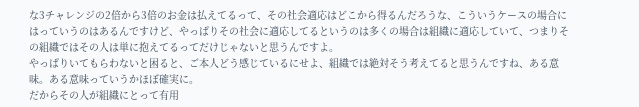な3チャレンジの2倍から3倍のお金は払えてるって、その社会適応はどこから得るんだろうな、こういうケースの場合にはっていうのはあるんですけど、やっぱりその社会に適応してるというのは多くの場合は組織に適応していて、つまりその組織ではその人は単に抱えてるってだけじゃないと思うんですよ。
やっぱりいてもらわないと困ると、ご本人どう感じているにせよ、組織では絶対そう考えてると思うんですね、ある意味。ある意味っていうかほぼ確実に。
だからその人が組織にとって有用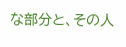な部分と、その人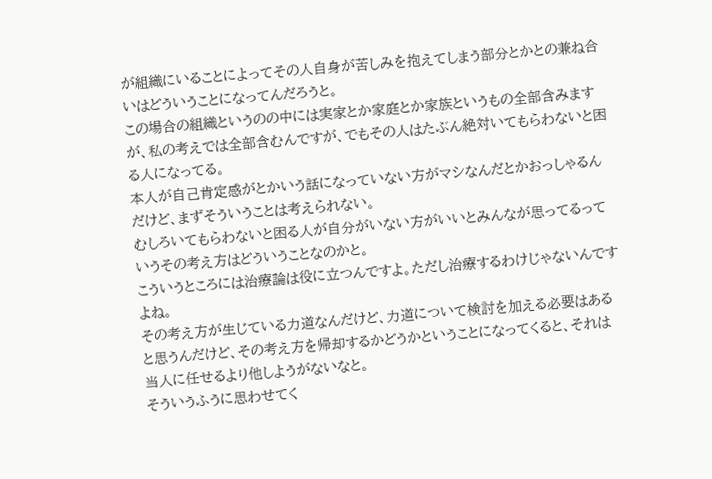が組織にいることによってその人自身が苦しみを抱えてしまう部分とかとの兼ね合いはどういうことになってんだろうと。
この場合の組織というのの中には実家とか家庭とか家族というもの全部含みますが、私の考えでは全部含むんですが、でもその人はたぶん絶対いてもらわないと困る人になってる。
本人が自己肯定感がとかいう話になっていない方がマシなんだとかおっしゃるんだけど、まずそういうことは考えられない。
むしろいてもらわないと困る人が自分がいない方がいいとみんなが思ってるっていうその考え方はどういうことなのかと。
こういうところには治療論は役に立つんですよ。ただし治療するわけじゃないんですよね。
その考え方が生じている力道なんだけど、力道について検討を加える必要はあると思うんだけど、その考え方を帰却するかどうかということになってくると、それは当人に任せるより他しようがないなと。
そういうふうに思わせてく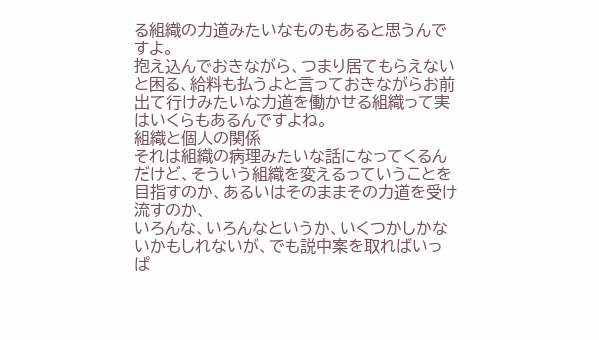る組織の力道みたいなものもあると思うんですよ。
抱え込んでおきながら、つまり居てもらえないと困る、給料も払うよと言っておきながらお前出て行けみたいな力道を働かせる組織って実はいくらもあるんですよね。
組織と個人の関係
それは組織の病理みたいな話になってくるんだけど、そういう組織を変えるっていうことを目指すのか、あるいはそのままその力道を受け流すのか、
いろんな、いろんなというか、いくつかしかないかもしれないが、でも説中案を取ればいっぱ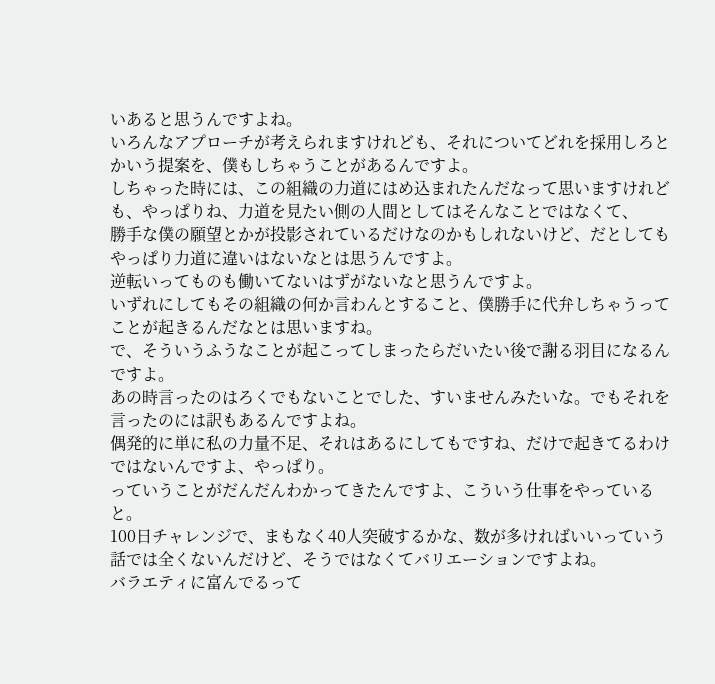いあると思うんですよね。
いろんなアプローチが考えられますけれども、それについてどれを採用しろとかいう提案を、僕もしちゃうことがあるんですよ。
しちゃった時には、この組織の力道にはめ込まれたんだなって思いますけれども、やっぱりね、力道を見たい側の人間としてはそんなことではなくて、
勝手な僕の願望とかが投影されているだけなのかもしれないけど、だとしてもやっぱり力道に違いはないなとは思うんですよ。
逆転いってものも働いてないはずがないなと思うんですよ。
いずれにしてもその組織の何か言わんとすること、僕勝手に代弁しちゃうってことが起きるんだなとは思いますね。
で、そういうふうなことが起こってしまったらだいたい後で謝る羽目になるんですよ。
あの時言ったのはろくでもないことでした、すいませんみたいな。でもそれを言ったのには訳もあるんですよね。
偶発的に単に私の力量不足、それはあるにしてもですね、だけで起きてるわけではないんですよ、やっぱり。
っていうことがだんだんわかってきたんですよ、こういう仕事をやっていると。
100日チャレンジで、まもなく40人突破するかな、数が多ければいいっていう話では全くないんだけど、そうではなくてバリエーションですよね。
バラエティに富んでるって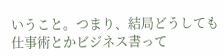いうこと。つまり、結局どうしても仕事術とかビジネス書って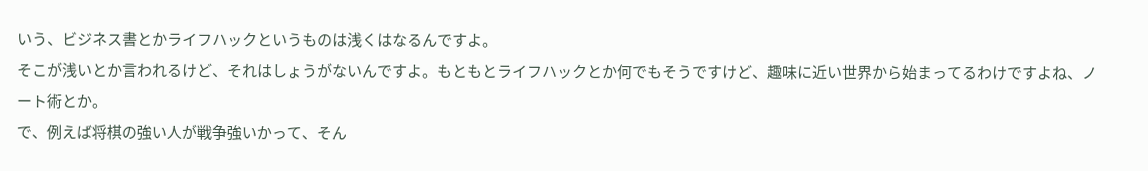いう、ビジネス書とかライフハックというものは浅くはなるんですよ。
そこが浅いとか言われるけど、それはしょうがないんですよ。もともとライフハックとか何でもそうですけど、趣味に近い世界から始まってるわけですよね、ノート術とか。
で、例えば将棋の強い人が戦争強いかって、そん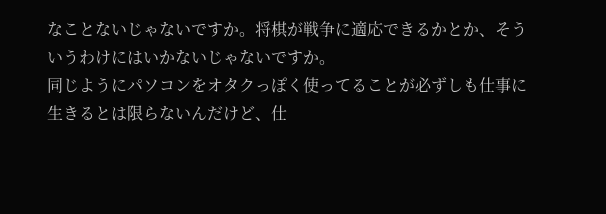なことないじゃないですか。将棋が戦争に適応できるかとか、そういうわけにはいかないじゃないですか。
同じようにパソコンをオタクっぽく使ってることが必ずしも仕事に生きるとは限らないんだけど、仕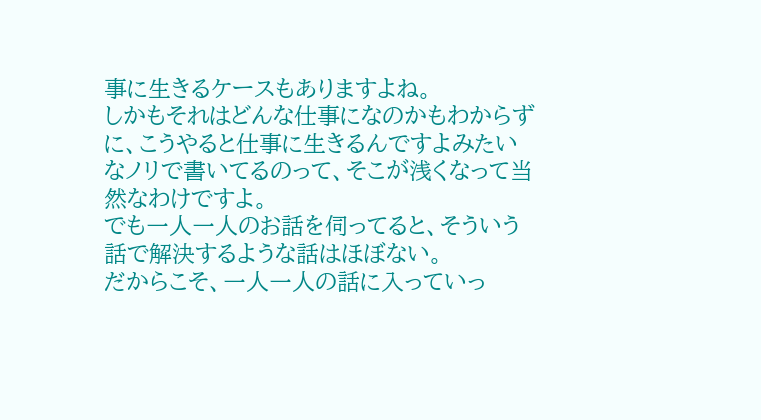事に生きるケースもありますよね。
しかもそれはどんな仕事になのかもわからずに、こうやると仕事に生きるんですよみたいなノリで書いてるのって、そこが浅くなって当然なわけですよ。
でも一人一人のお話を伺ってると、そういう話で解決するような話はほぼない。
だからこそ、一人一人の話に入っていっ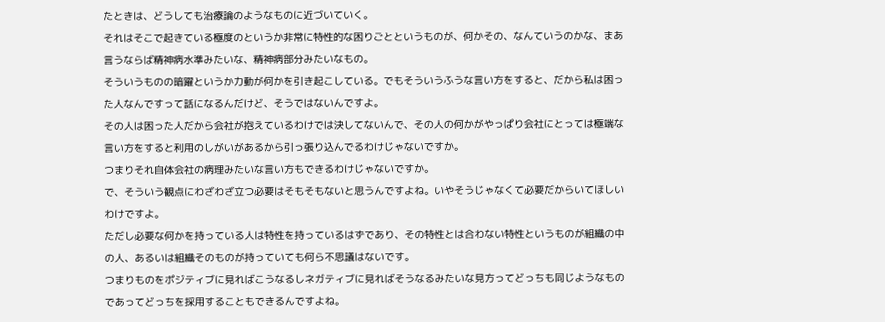たときは、どうしても治療論のようなものに近づいていく。
それはそこで起きている極度のというか非常に特性的な困りごとというものが、何かその、なんていうのかな、まあ言うならば精神病水準みたいな、精神病部分みたいなもの。
そういうものの暗躍というか力動が何かを引き起こしている。でもそういうふうな言い方をすると、だから私は困った人なんですって話になるんだけど、そうではないんですよ。
その人は困った人だから会社が抱えているわけでは決してないんで、その人の何かがやっぱり会社にとっては極端な言い方をすると利用のしがいがあるから引っ張り込んでるわけじゃないですか。
つまりそれ自体会社の病理みたいな言い方もできるわけじゃないですか。
で、そういう観点にわざわざ立つ必要はそもそもないと思うんですよね。いやそうじゃなくて必要だからいてほしいわけですよ。
ただし必要な何かを持っている人は特性を持っているはずであり、その特性とは合わない特性というものが組織の中の人、あるいは組織そのものが持っていても何ら不思議はないです。
つまりものをポジティブに見ればこうなるしネガティブに見ればそうなるみたいな見方ってどっちも同じようなものであってどっちを採用することもできるんですよね。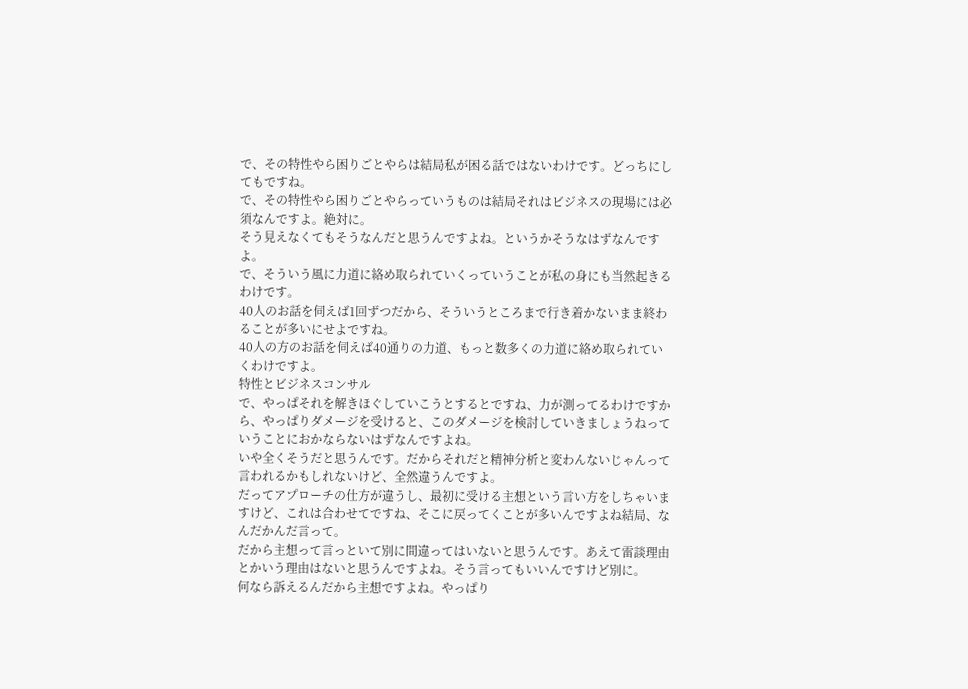で、その特性やら困りごとやらは結局私が困る話ではないわけです。どっちにしてもですね。
で、その特性やら困りごとやらっていうものは結局それはビジネスの現場には必須なんですよ。絶対に。
そう見えなくてもそうなんだと思うんですよね。というかそうなはずなんですよ。
で、そういう風に力道に絡め取られていくっていうことが私の身にも当然起きるわけです。
40人のお話を伺えば1回ずつだから、そういうところまで行き着かないまま終わることが多いにせよですね。
40人の方のお話を伺えば40通りの力道、もっと数多くの力道に絡め取られていくわけですよ。
特性とビジネスコンサル
で、やっぱそれを解きほぐしていこうとするとですね、力が測ってるわけですから、やっぱりダメージを受けると、このダメージを検討していきましょうねっていうことにおかならないはずなんですよね。
いや全くそうだと思うんです。だからそれだと精神分析と変わんないじゃんって言われるかもしれないけど、全然違うんですよ。
だってアプローチの仕方が違うし、最初に受ける主想という言い方をしちゃいますけど、これは合わせてですね、そこに戻ってくことが多いんですよね結局、なんだかんだ言って。
だから主想って言っといて別に間違ってはいないと思うんです。あえて雷談理由とかいう理由はないと思うんですよね。そう言ってもいいんですけど別に。
何なら訴えるんだから主想ですよね。やっぱり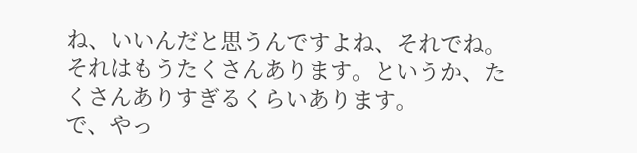ね、いいんだと思うんですよね、それでね。
それはもうたくさんあります。というか、たくさんありすぎるくらいあります。
で、やっ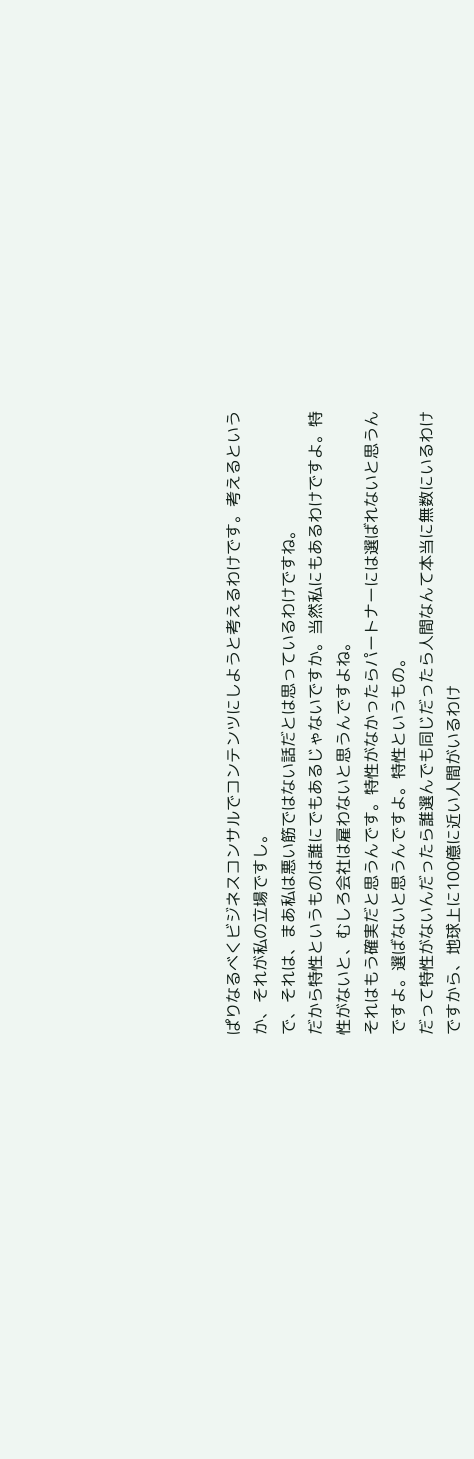ぱりなるべくビジネスコンサルでコンテンツにしようと考えるわけです。考えるというか、それが私の立場ですし。
で、それは、まあ私は悪い筋ではない話だとは思っているわけですね。
だから特性というものは誰にでもあるじゃないですか。当然私にもあるわけですよ。特性がないと、むしろ会社は雇わないと思うんですよね。
それはもう確実だと思うんです。特性がなかったらパートナーには選ばれないと思うんですよ。選ばないと思うんですよ。特性というもの。
だって特性がないんだったら誰選んでも同じだったら人間なんて本当に無数にいるわけですから、地球上に100億に近い人間がいるわけ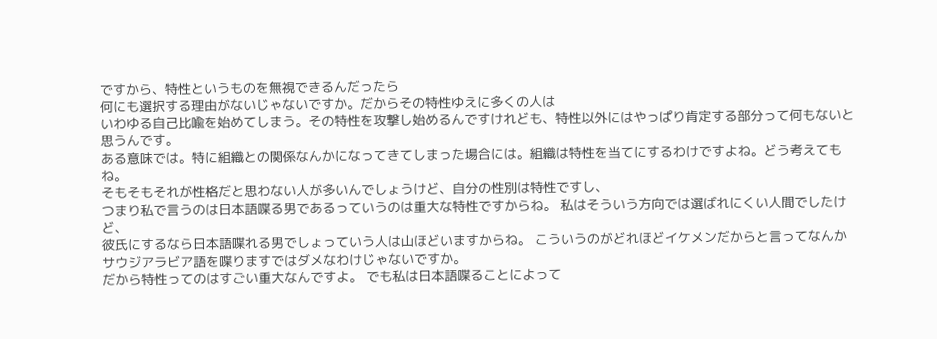ですから、特性というものを無視できるんだったら
何にも選択する理由がないじゃないですか。だからその特性ゆえに多くの人は
いわゆる自己比喩を始めてしまう。その特性を攻撃し始めるんですけれども、特性以外にはやっぱり肯定する部分って何もないと思うんです。
ある意味では。特に組織との関係なんかになってきてしまった場合には。組織は特性を当てにするわけですよね。どう考えてもね。
そもそもそれが性格だと思わない人が多いんでしょうけど、自分の性別は特性ですし、
つまり私で言うのは日本語喋る男であるっていうのは重大な特性ですからね。 私はそういう方向では選ばれにくい人間でしたけど、
彼氏にするなら日本語喋れる男でしょっていう人は山ほどいますからね。 こういうのがどれほどイケメンだからと言ってなんかサウジアラビア語を喋りますではダメなわけじゃないですか。
だから特性ってのはすごい重大なんですよ。 でも私は日本語喋ることによって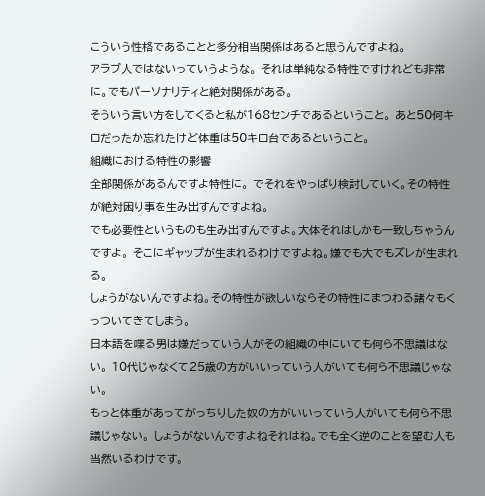こういう性格であることと多分相当関係はあると思うんですよね。
アラブ人ではないっていうような。 それは単純なる特性ですけれども非常に。でもパーソナリティと絶対関係がある。
そういう言い方をしてくると私が168センチであるということ。 あと50何キロだったか忘れたけど体重は50キロ台であるということ。
組織における特性の影響
全部関係があるんですよ特性に。 でそれをやっぱり検討していく。その特性が絶対困り事を生み出すんですよね。
でも必要性というものも生み出すんですよ。大体それはしかも一致しちゃうんですよ。 そこにギャップが生まれるわけですよね。嫌でも大でもズレが生まれる。
しょうがないんですよね。その特性が欲しいならその特性にまつわる諸々もくっついてきてしまう。
日本語を喋る男は嫌だっていう人がその組織の中にいても何ら不思議はない。 10代じゃなくて25歳の方がいいっていう人がいても何ら不思議じゃない。
もっと体重があってがっちりした奴の方がいいっていう人がいても何ら不思議じゃない。 しょうがないんですよねそれはね。でも全く逆のことを望む人も当然いるわけです。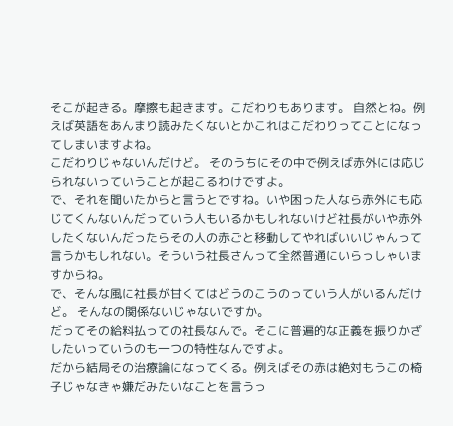そこが起きる。摩擦も起きます。こだわりもあります。 自然とね。例えば英語をあんまり読みたくないとかこれはこだわりってことになってしまいますよね。
こだわりじゃないんだけど。 そのうちにその中で例えば赤外には応じられないっていうことが起こるわけですよ。
で、それを聞いたからと言うとですね。いや困った人なら赤外にも応じてくんないんだっていう人もいるかもしれないけど社長がいや赤外したくないんだったらその人の赤ごと移動してやればいいじゃんって言うかもしれない。そういう社長さんって全然普通にいらっしゃいますからね。
で、そんな風に社長が甘くてはどうのこうのっていう人がいるんだけど。 そんなの関係ないじゃないですか。
だってその給料払っての社長なんで。そこに普遍的な正義を振りかざしたいっていうのも一つの特性なんですよ。
だから結局その治療論になってくる。例えばその赤は絶対もうこの椅子じゃなきゃ嫌だみたいなことを言うっ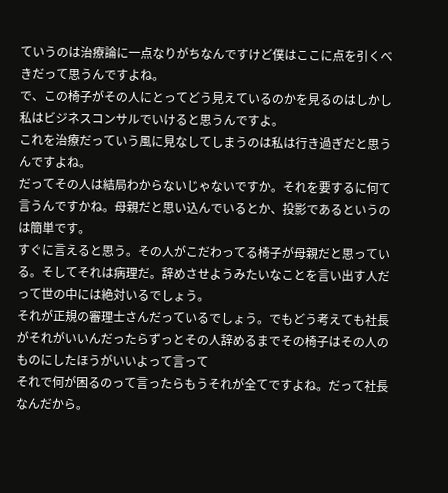ていうのは治療論に一点なりがちなんですけど僕はここに点を引くべきだって思うんですよね。
で、この椅子がその人にとってどう見えているのかを見るのはしかし私はビジネスコンサルでいけると思うんですよ。
これを治療だっていう風に見なしてしまうのは私は行き過ぎだと思うんですよね。
だってその人は結局わからないじゃないですか。それを要するに何て言うんですかね。母親だと思い込んでいるとか、投影であるというのは簡単です。
すぐに言えると思う。その人がこだわってる椅子が母親だと思っている。そしてそれは病理だ。辞めさせようみたいなことを言い出す人だって世の中には絶対いるでしょう。
それが正規の審理士さんだっているでしょう。でもどう考えても社長がそれがいいんだったらずっとその人辞めるまでその椅子はその人のものにしたほうがいいよって言って
それで何が困るのって言ったらもうそれが全てですよね。だって社長なんだから。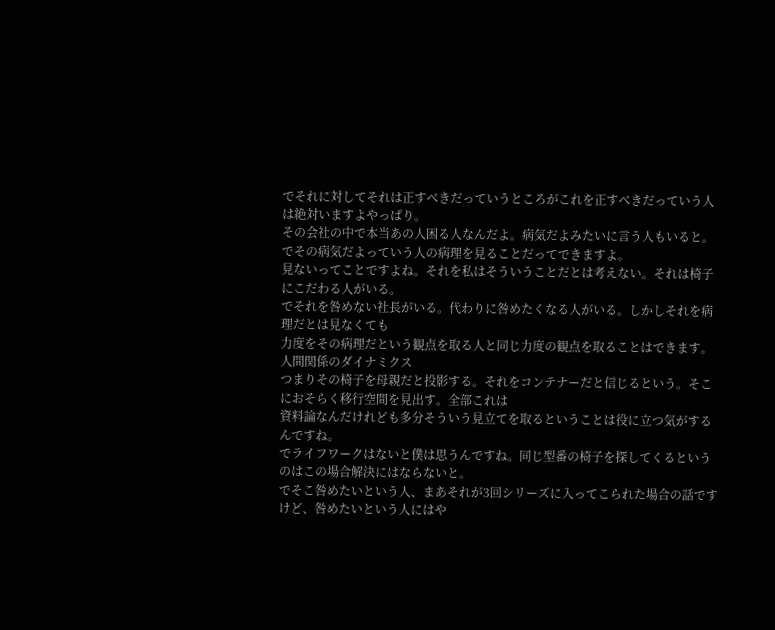でそれに対してそれは正すべきだっていうところがこれを正すべきだっていう人は絶対いますよやっぱり。
その会社の中で本当あの人困る人なんだよ。病気だよみたいに言う人もいると。でその病気だよっていう人の病理を見ることだってできますよ。
見ないってことですよね。それを私はそういうことだとは考えない。それは椅子にこだわる人がいる。
でそれを咎めない社長がいる。代わりに咎めたくなる人がいる。しかしそれを病理だとは見なくても
力度をその病理だという観点を取る人と同じ力度の観点を取ることはできます。
人間関係のダイナミクス
つまりその椅子を母親だと投影する。それをコンテナーだと信じるという。そこにおそらく移行空間を見出す。全部これは
資料論なんだけれども多分そういう見立てを取るということは役に立つ気がするんですね。
でライフワークはないと僕は思うんですね。同じ型番の椅子を探してくるというのはこの場合解決にはならないと。
でそこ咎めたいという人、まあそれが3回シリーズに入ってこられた場合の話ですけど、咎めたいという人にはや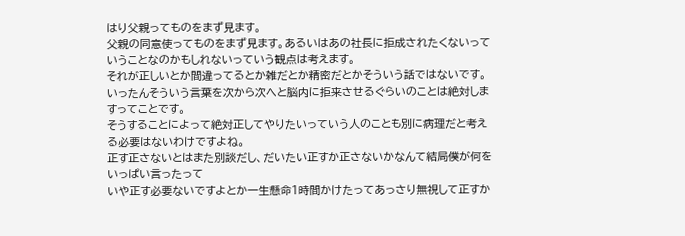はり父親ってものをまず見ます。
父親の同意使ってものをまず見ます。あるいはあの社長に拒成されたくないっていうことなのかもしれないっていう観点は考えます。
それが正しいとか間違ってるとか雑だとか精密だとかそういう話ではないです。
いったんそういう言葉を次から次へと脳内に拒来させるぐらいのことは絶対しますってことです。
そうすることによって絶対正してやりたいっていう人のことも別に病理だと考える必要はないわけですよね。
正す正さないとはまた別談だし、だいたい正すか正さないかなんて結局僕が何をいっぱい言ったって
いや正す必要ないですよとか一生懸命1時間かけたってあっさり無視して正すか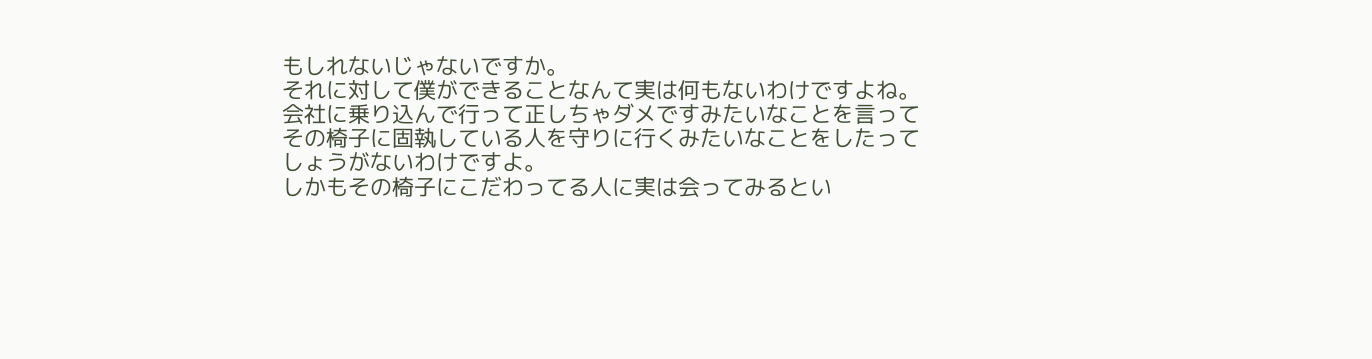もしれないじゃないですか。
それに対して僕ができることなんて実は何もないわけですよね。
会社に乗り込んで行って正しちゃダメですみたいなことを言ってその椅子に固執している人を守りに行くみたいなことをしたってしょうがないわけですよ。
しかもその椅子にこだわってる人に実は会ってみるとい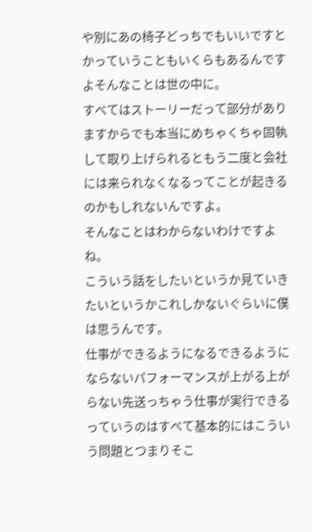や別にあの椅子どっちでもいいですとかっていうこともいくらもあるんですよそんなことは世の中に。
すべてはストーリーだって部分がありますからでも本当にめちゃくちゃ固執して取り上げられるともう二度と会社には来られなくなるってことが起きるのかもしれないんですよ。
そんなことはわからないわけですよね。
こういう話をしたいというか見ていきたいというかこれしかないぐらいに僕は思うんです。
仕事ができるようになるできるようにならないパフォーマンスが上がる上がらない先送っちゃう仕事が実行できるっていうのはすべて基本的にはこういう問題とつまりそこ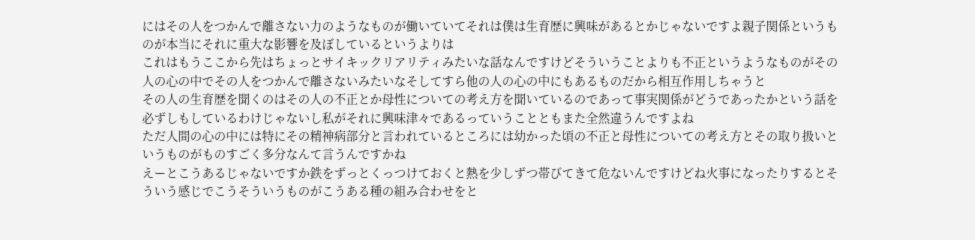にはその人をつかんで離さない力のようなものが働いていてそれは僕は生育歴に興味があるとかじゃないですよ親子関係というものが本当にそれに重大な影響を及ぼしているというよりは
これはもうここから先はちょっとサイキックリアリティみたいな話なんですけどそういうことよりも不正というようなものがその人の心の中でその人をつかんで離さないみたいなそしてすら他の人の心の中にもあるものだから相互作用しちゃうと
その人の生育歴を聞くのはその人の不正とか母性についての考え方を聞いているのであって事実関係がどうであったかという話を必ずしもしているわけじゃないし私がそれに興味津々であるっていうことともまた全然違うんですよね
ただ人間の心の中には特にその精神病部分と言われているところには幼かった頃の不正と母性についての考え方とその取り扱いというものがものすごく多分なんて言うんですかね
えーとこうあるじゃないですか鉄をずっとくっつけておくと熱を少しずつ帯びてきて危ないんですけどね火事になったりするとそういう感じでこうそういうものがこうある種の組み合わせをと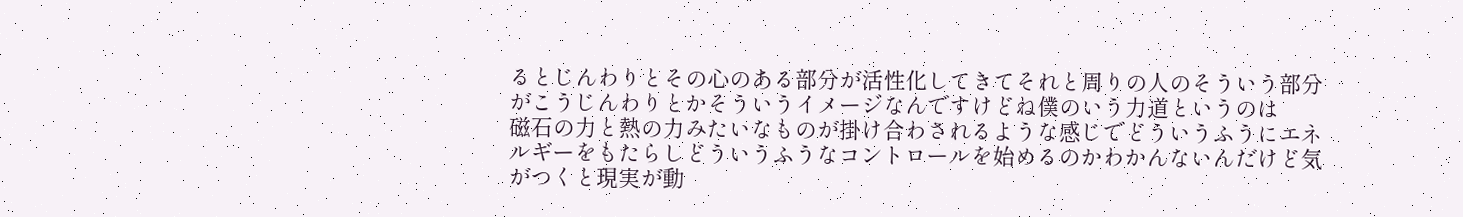るとじんわりとその心のある部分が活性化してきてそれと周りの人のそういう部分がこうじんわりとかそういうイメージなんですけどね僕のいう力道というのは
磁石の力と熱の力みたいなものが掛け合わされるような感じでどういうふうにエネルギーをもたらしどういうふうなコントロールを始めるのかわかんないんだけど気がつくと現実が動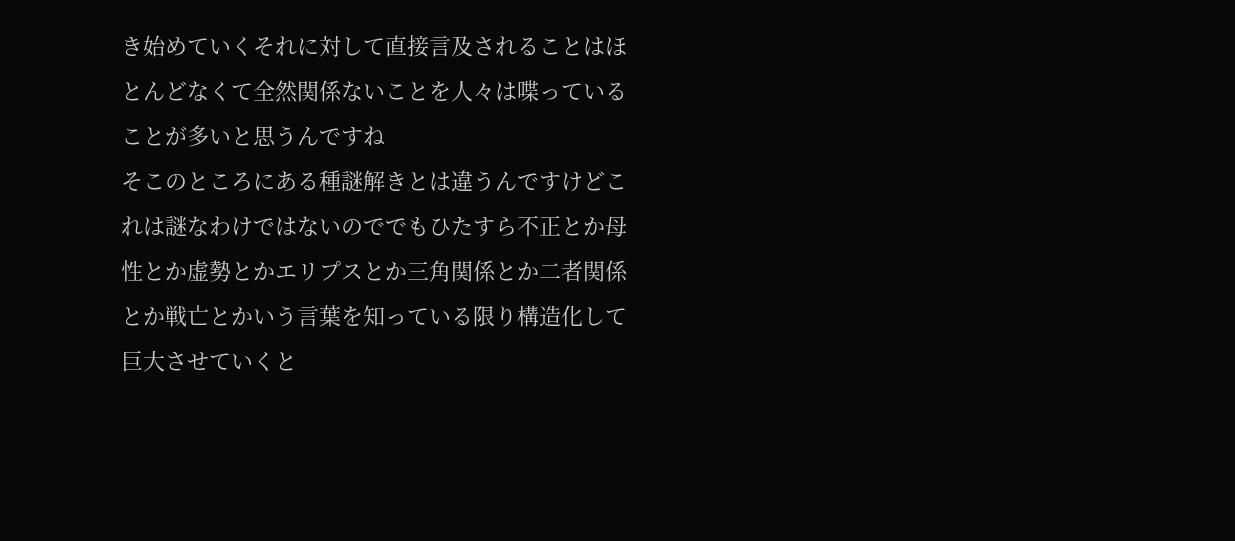き始めていくそれに対して直接言及されることはほとんどなくて全然関係ないことを人々は喋っていることが多いと思うんですね
そこのところにある種謎解きとは違うんですけどこれは謎なわけではないのででもひたすら不正とか母性とか虚勢とかエリプスとか三角関係とか二者関係とか戦亡とかいう言葉を知っている限り構造化して巨大させていくと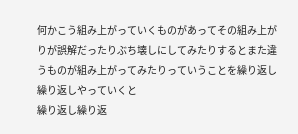何かこう組み上がっていくものがあってその組み上がりが誤解だったりぶち壊しにしてみたりするとまた違うものが組み上がってみたりっていうことを繰り返し繰り返しやっていくと
繰り返し繰り返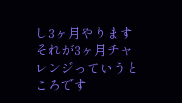し3ヶ月やりますそれが3ヶ月チャレンジっていうところです